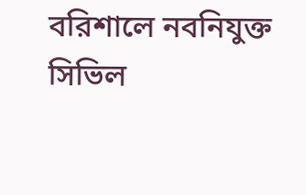বরিশালে নবনিযুক্ত সিভিল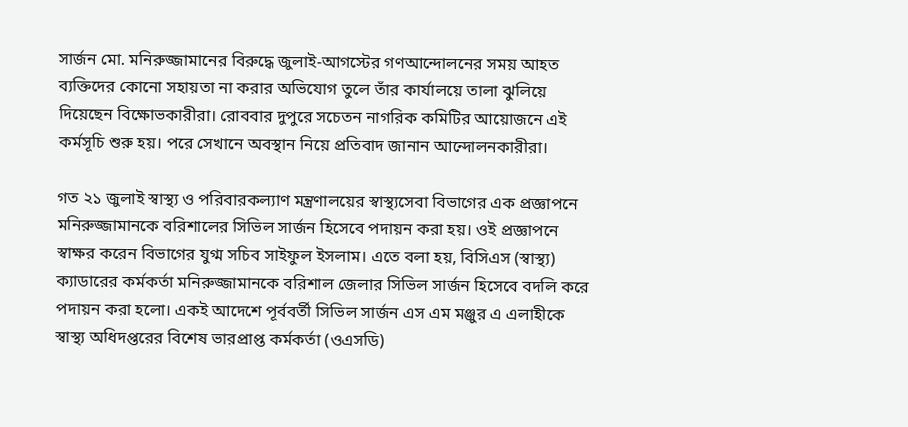সার্জন মো. মনিরুজ্জামানের বিরুদ্ধে জুলাই-আগস্টের গণআন্দোলনের সময় আহত ব্যক্তিদের কোনো সহায়তা না করার অভিযোগ তুলে তাঁর কার্যালয়ে তালা ঝুলিয়ে দিয়েছেন বিক্ষোভকারীরা। রোববার দুপুরে সচেতন নাগরিক কমিটির আয়োজনে এই কর্মসূচি শুরু হয়। পরে সেখানে অবস্থান নিয়ে প্রতিবাদ জানান আন্দোলনকারীরা।

গত ২১ জুলাই স্বাস্থ্য ও পরিবারকল্যাণ মন্ত্রণালয়ের স্বাস্থ্যসেবা বিভাগের এক প্রজ্ঞাপনে মনিরুজ্জামানকে বরিশালের সিভিল সার্জন হিসেবে পদায়ন করা হয়। ওই প্রজ্ঞাপনে স্বাক্ষর করেন বিভাগের যুগ্ম সচিব সাইফুল ইসলাম। এতে বলা হয়, বিসিএস (স্বাস্থ্য) ক্যাডারের কর্মকর্তা মনিরুজ্জামানকে বরিশাল জেলার সিভিল সার্জন হিসেবে বদলি করে পদায়ন করা হলো। একই আদেশে পূর্ববর্তী সিভিল সার্জন এস এম মঞ্জুর এ এলাহীকে স্বাস্থ্য অধিদপ্তরের বিশেষ ভারপ্রাপ্ত কর্মকর্তা (ওএসডি)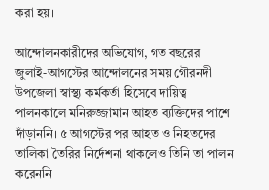করা হয়।

আন্দোলনকারীদের অভিযোগ, গত বছরের জুলাই-আগস্টের আন্দোলনের সময় গৌরনদী উপজেলা স্বাস্থ্য কর্মকর্তা হিসেবে দায়িত্ব পালনকালে মনিরুজ্জামান আহত ব্যক্তিদের পাশে দাঁড়াননি। ৫ আগস্টের পর আহত ও নিহতদের তালিকা তৈরির নির্দেশনা থাকলেও তিনি তা পালন করেননি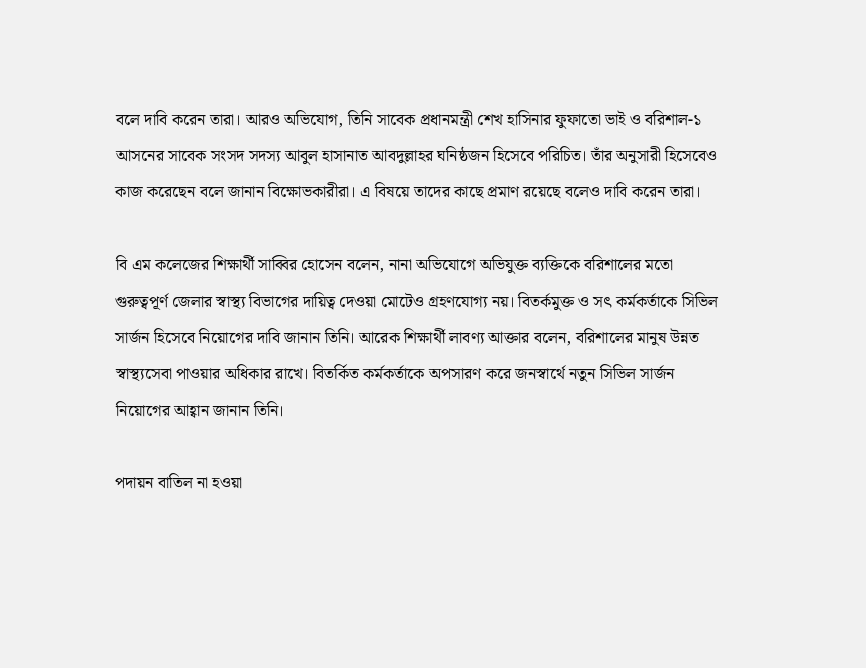বলে দাবি করেন তারা। আরও অভিযোগ, তিনি সাবেক প্রধানমন্ত্রী শেখ হাসিনার ফুফাতো ভাই ও বরিশাল-১ আসনের সাবেক সংসদ সদস্য আবুল হাসানাত আবদুল্লাহর ঘনিষ্ঠজন হিসেবে পরিচিত। তাঁর অনুসারী হিসেবেও কাজ করেছেন বলে জানান বিক্ষোভকারীরা। এ বিষয়ে তাদের কাছে প্রমাণ রয়েছে বলেও দাবি করেন তারা।

বি এম কলেজের শিক্ষার্থী সাব্বির হোসেন বলেন, নানা অভিযোগে অভিযুক্ত ব্যক্তিকে বরিশালের মতো গুরুত্বপূর্ণ জেলার স্বাস্থ্য বিভাগের দায়িত্ব দেওয়া মোটেও গ্রহণযোগ্য নয়। বিতর্কমুক্ত ও সৎ কর্মকর্তাকে সিভিল সার্জন হিসেবে নিয়োগের দাবি জানান তিনি। আরেক শিক্ষার্থী লাবণ্য আক্তার বলেন, বরিশালের মানুষ উন্নত স্বাস্থ্যসেবা পাওয়ার অধিকার রাখে। বিতর্কিত কর্মকর্তাকে অপসারণ করে জনস্বার্থে নতুন সিভিল সার্জন নিয়োগের আহ্বান জানান তিনি।

পদায়ন বাতিল না হওয়া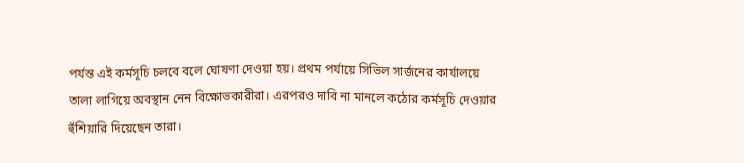পর্যন্ত এই কর্মসূচি চলবে বলে ঘোষণা দেওয়া হয়। প্রথম পর্যায়ে সিভিল সার্জনের কার্যালয়ে তালা লাগিয়ে অবস্থান নেন বিক্ষোভকারীরা। এরপরও দাবি না মানলে কঠোর কর্মসূচি দেওয়ার হুঁশিয়ারি দিয়েছেন তারা।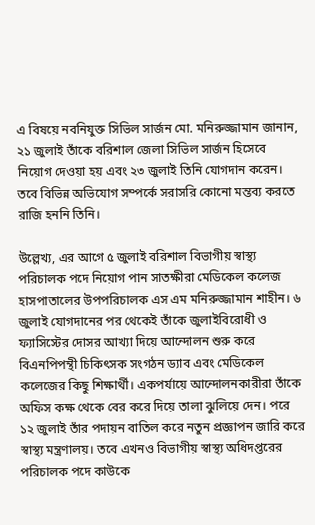এ বিষয়ে নবনিযুক্ত সিভিল সার্জন মো. মনিরুজ্জামান জানান, ২১ জুলাই তাঁকে বরিশাল জেলা সিভিল সার্জন হিসেবে নিয়োগ দেওয়া হয় এবং ২৩ জুলাই তিনি যোগদান করেন। তবে বিভিন্ন অভিযোগ সম্পর্কে সরাসরি কোনো মন্তব্য করতে রাজি হননি তিনি।

উল্লেখ্য, এর আগে ৫ জুলাই বরিশাল বিভাগীয় স্বাস্থ্য পরিচালক পদে নিয়োগ পান সাতক্ষীরা মেডিকেল কলেজ হাসপাতালের উপপরিচালক এস এম মনিরুজ্জামান শাহীন। ৬ জুলাই যোগদানের পর থেকেই তাঁকে জুলাইবিরোধী ও ফ্যাসিস্টের দোসর আখ্যা দিয়ে আন্দোলন শুরু করে বিএনপিপন্থী চিকিৎসক সংগঠন ড্যাব এবং মেডিকেল কলেজের কিছু শিক্ষার্থী। একপর্যায়ে আন্দোলনকারীরা তাঁকে অফিস কক্ষ থেকে বের করে দিয়ে তালা ঝুলিয়ে দেন। পরে ১২ জুলাই তাঁর পদায়ন বাতিল করে নতুন প্রজ্ঞাপন জারি করে স্বাস্থ্য মন্ত্রণালয়। তবে এখনও বিভাগীয় স্বাস্থ্য অধিদপ্তরের পরিচালক পদে কাউকে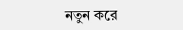নতুন করে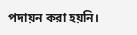পদায়ন করা হয়নি।